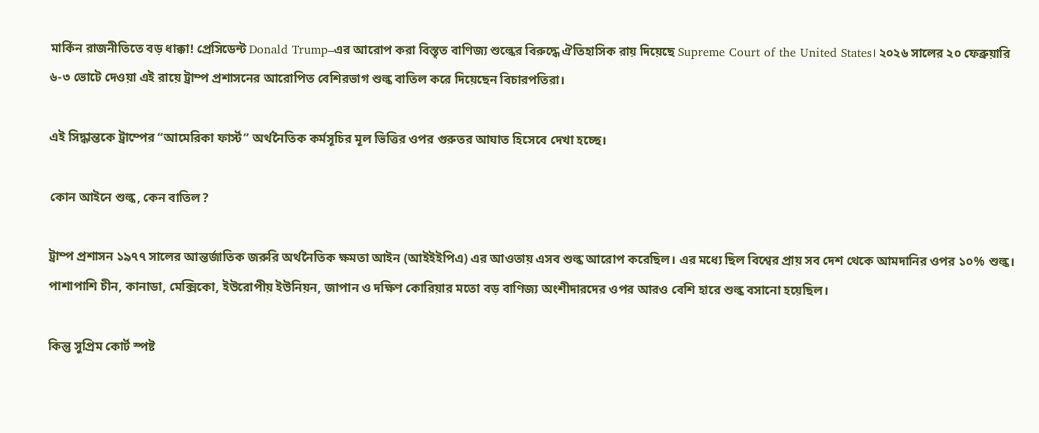মার্কিন রাজনীতিতে বড় ধাক্কা! প্রেসিডেন্ট Donald Trump–এর আরোপ করা বিস্তৃত বাণিজ্য শুল্কের বিরুদ্ধে ঐতিহাসিক রায় দিয়েছে Supreme Court of the United States। ২০২৬ সালের ২০ ফেব্রুয়ারি ৬-৩ ভোটে দেওয়া এই রায়ে ট্রাম্প প্রশাসনের আরোপিত বেশিরভাগ শুল্ক বাতিল করে দিয়েছেন বিচারপতিরা।

এই সিদ্ধান্তকে ট্রাম্পের “আমেরিকা ফার্স্ট” অর্থনৈতিক কর্মসূচির মূল ভিত্তির ওপর গুরুতর আঘাত হিসেবে দেখা হচ্ছে।

কোন আইনে শুল্ক, কেন বাতিল?

ট্রাম্প প্রশাসন ১৯৭৭ সালের আন্তর্জাতিক জরুরি অর্থনৈতিক ক্ষমতা আইন (আইইইপিএ) এর আওতায় এসব শুল্ক আরোপ করেছিল। এর মধ্যে ছিল বিশ্বের প্রায় সব দেশ থেকে আমদানির ওপর ১০% শুল্ক। পাশাপাশি চীন, কানাডা, মেক্সিকো, ইউরোপীয় ইউনিয়ন, জাপান ও দক্ষিণ কোরিয়ার মতো বড় বাণিজ্য অংশীদারদের ওপর আরও বেশি হারে শুল্ক বসানো হয়েছিল।

কিন্তু সুপ্রিম কোর্ট স্পষ্ট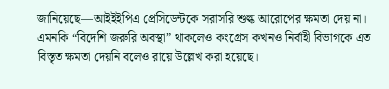জানিয়েছে—আইইইপিএ প্রেসিডেন্টকে সরাসরি শুল্ক আরোপের ক্ষমতা দেয় না। এমনকি “বিদেশি জরুরি অবস্থা” থাকলেও কংগ্রেস কখনও নির্বাহী বিভাগকে এত বিস্তৃত ক্ষমতা দেয়নি বলেও রায়ে উল্লেখ করা হয়েছে।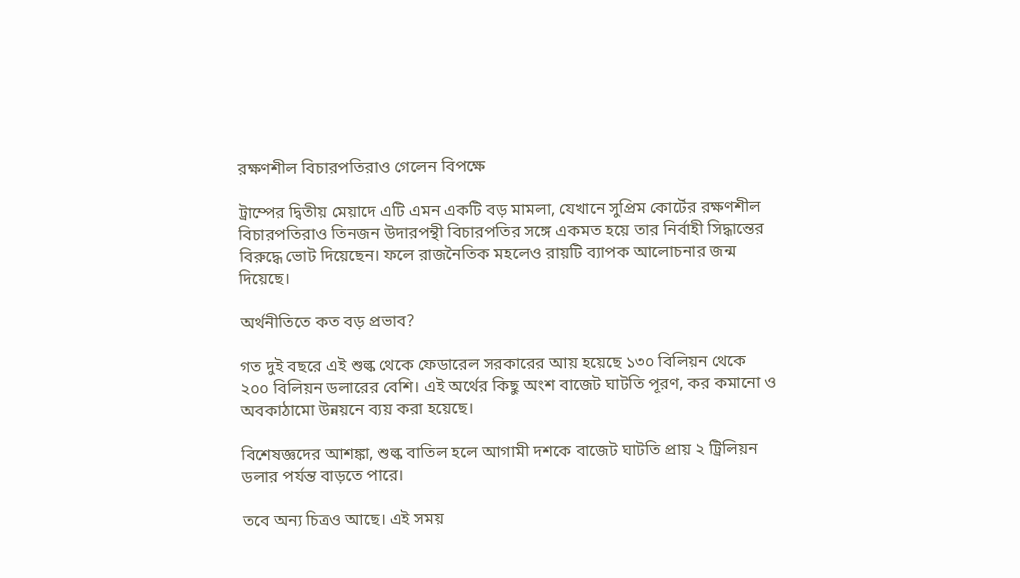রক্ষণশীল বিচারপতিরাও গেলেন বিপক্ষে

ট্রাম্পের দ্বিতীয় মেয়াদে এটি এমন একটি বড় মামলা, যেখানে সুপ্রিম কোর্টের রক্ষণশীল বিচারপতিরাও তিনজন উদারপন্থী বিচারপতির সঙ্গে একমত হয়ে তার নির্বাহী সিদ্ধান্তের বিরুদ্ধে ভোট দিয়েছেন। ফলে রাজনৈতিক মহলেও রায়টি ব্যাপক আলোচনার জন্ম দিয়েছে।

অর্থনীতিতে কত বড় প্রভাব?

গত দুই বছরে এই শুল্ক থেকে ফেডারেল সরকারের আয় হয়েছে ১৩০ বিলিয়ন থেকে ২০০ বিলিয়ন ডলারের বেশি। এই অর্থের কিছু অংশ বাজেট ঘাটতি পূরণ, কর কমানো ও অবকাঠামো উন্নয়নে ব্যয় করা হয়েছে।

বিশেষজ্ঞদের আশঙ্কা, শুল্ক বাতিল হলে আগামী দশকে বাজেট ঘাটতি প্রায় ২ ট্রিলিয়ন ডলার পর্যন্ত বাড়তে পারে।

তবে অন্য চিত্রও আছে। এই সময়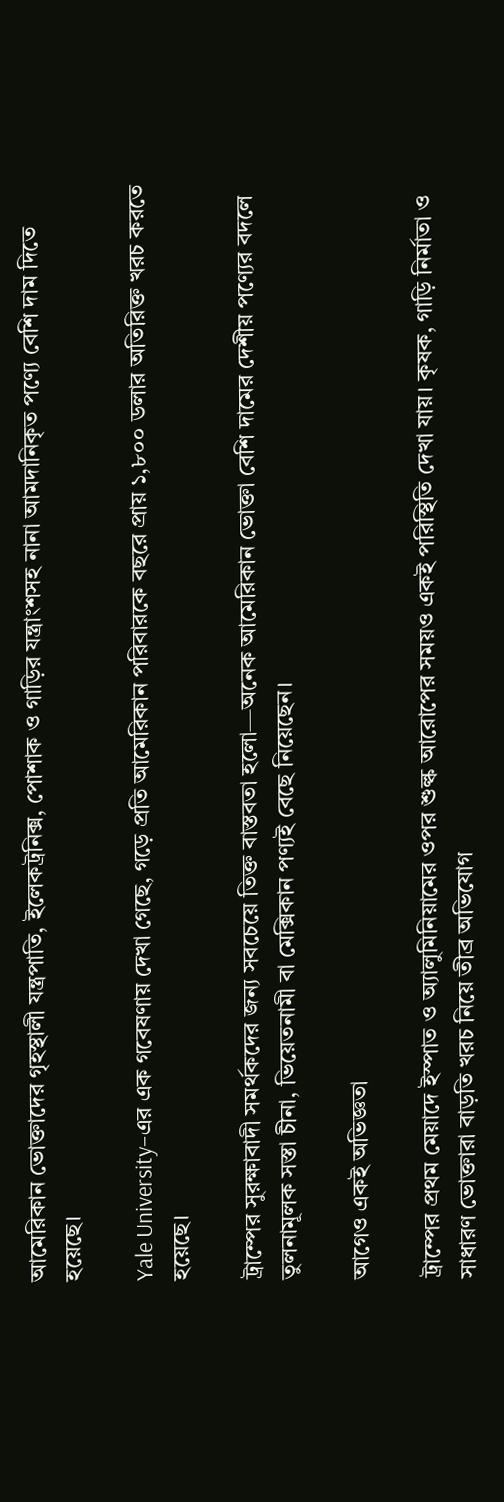আমেরিকান ভোক্তাদের গৃহস্থালী যন্ত্রপাতি, ইলেকট্রনিক্স, পোশাক ও গাড়ির যন্ত্রাংশসহ নানা আমদানিকৃত পণ্যে বেশি দাম দিতে হয়েছে।

Yale University–এর এক গবেষণায় দেখা গেছে, গড়ে প্রতি আমেরিকান পরিবারকে বছরে প্রায় ১,৮০০ ডলার অতিরিক্ত খরচ করতে হয়েছে।

ট্রাম্পের সুরক্ষাবাদী সমর্থকদের জন্য সবচেয়ে তিক্ত বাস্তবতা হলো—অনেক আমেরিকান ভোক্তা বেশি দামের দেশীয় পণ্যের বদলে তুলনামূলক সস্তা চীনা, ভিয়েতনামী বা মেক্সিকান পণ্যই বেছে নিয়েছেন।

আগেও একই অভিজ্ঞতা

ট্রাম্পের প্রথম মেয়াদে ইস্পাত ও অ্যালুমিনিয়ামের ওপর শুল্ক আরোপের সময়ও একই পরিস্থিতি দেখা যায়। কৃষক, গাড়ি নির্মাতা ও সাধারণ ভোক্তারা বাড়তি খরচ নিয়ে তীব্র অভিযোগ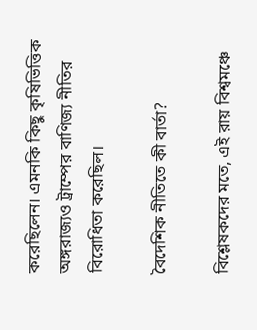করেছিলেন। এমনকি কিছু কৃষিভিত্তিক অঙ্গরাজ্যও ট্রাম্পের বাণিজ্য নীতির বিরোধিতা করেছিল।

বৈদেশিক নীতিতে কী বার্তা?

বিশ্লেষকদের মতে, এই রায় বিশ্বমঞ্চে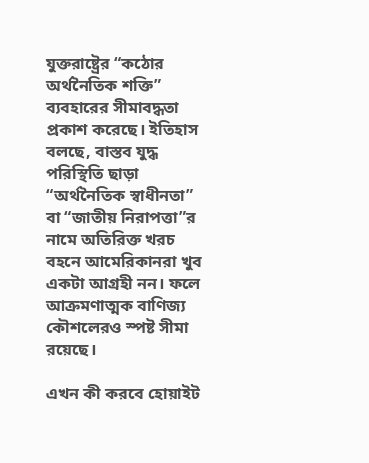যুক্তরাষ্ট্রের “কঠোর অর্থনৈতিক শক্তি” ব্যবহারের সীমাবদ্ধতা প্রকাশ করেছে। ইতিহাস বলছে, বাস্তব যুদ্ধ পরিস্থিতি ছাড়া “অর্থনৈতিক স্বাধীনতা” বা “জাতীয় নিরাপত্তা”র নামে অতিরিক্ত খরচ বহনে আমেরিকানরা খুব একটা আগ্রহী নন। ফলে আক্রমণাত্মক বাণিজ্য কৌশলেরও স্পষ্ট সীমা রয়েছে।

এখন কী করবে হোয়াইট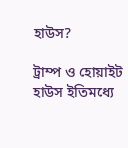হাউস?

ট্রাম্প ও হোয়াইট হাউস ইতিমধ্যে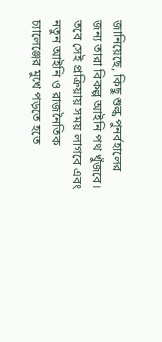জানিয়েছে, কিছু শুল্ক পুনর্বহালের জন্য তারা বিকল্প আইনি পথ খুঁজবে। তবে সেই প্রক্রিয়ায় সময় লাগবে এবং নতুন আইনি ও রাজনৈতিক চ্যালেঞ্জের মুখে পড়তে হতে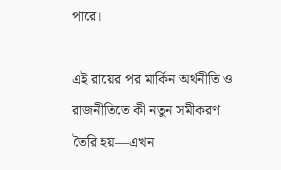পারে।

এই রায়ের পর মার্কিন অর্থনীতি ও রাজনীতিতে কী নতুন সমীকরণ তৈরি হয়—এখন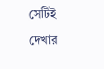সেটিই দেখার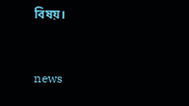বিষয়।



news